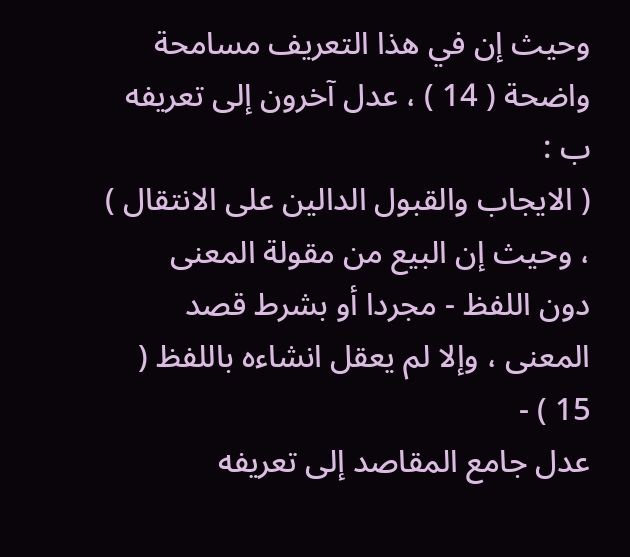وحيث إن في هذا التعريف مسامحة واضحة ( 14 ) ، عدل آخرون إلى تعريفه ب :
( الايجاب والقبول الدالين على الانتقال ) ، وحيث إن البيع من مقولة المعنى
دون اللفظ - مجردا أو بشرط قصد المعنى ، وإلا لم يعقل انشاءه باللفظ ( 15 ) -
عدل جامع المقاصد إلى تعريفه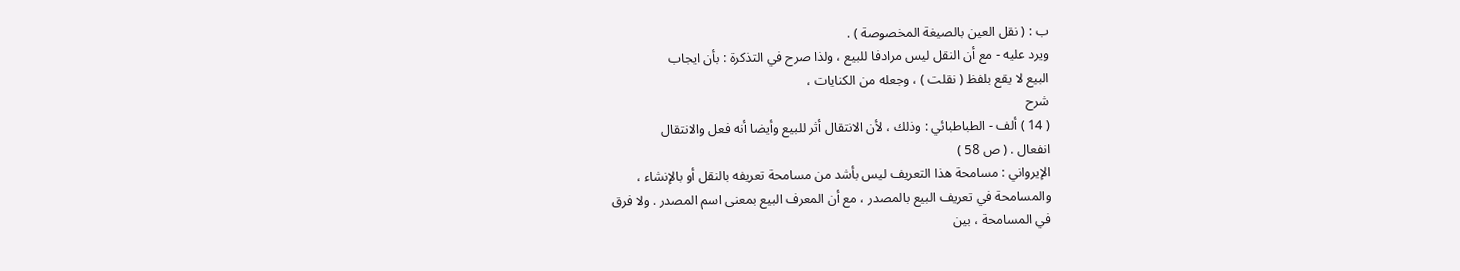ب : ( نقل العين بالصيغة المخصوصة ) .
ويرد عليه - مع أن النقل ليس مرادفا للبيع ، ولذا صرح في التذكرة : بأن ايجاب
البيع لا يقع بلفظ ( نقلت ) ، وجعله من الكنايات ،
شرح
( 14 ) ألف - الطباطبائي : وذلك ، لأن الانتقال أثر للبيع وأيضا أنه فعل والانتقال
انفعال . ( ص 58 )
الإيرواني : مسامحة هذا التعريف ليس بأشد من مسامحة تعريفه بالنقل أو بالإنشاء ،
والمسامحة في تعريف البيع بالمصدر ، مع أن المعرف البيع بمعنى اسم المصدر . ولا فرق
في المسامحة ، بين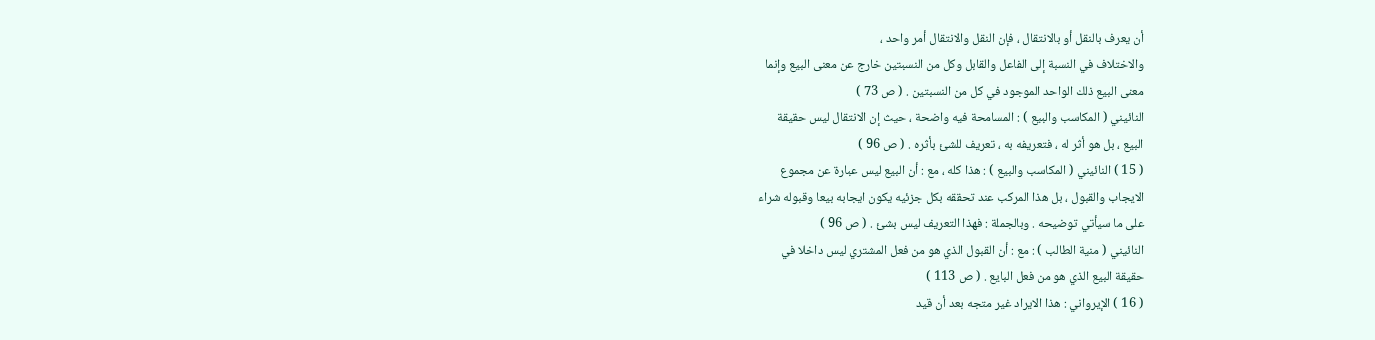أن يعرف بالنقل أو بالانتقال ، فإن النقل والانتقال أمر واحد ،
والاختلاف في النسبة إلى الفاعل والقابل وكل من النسبتين خارج عن معنى البيع وإنما
معنى البيع ذلك الواحد الموجود في كل من النسبتين . ( ص 73 )
النائيني ( المكاسب والبيع ) : المسامحة فيه واضحة ، حيث إن الانتقال ليس حقيقة
البيع ، بل هو أثر له ، فتعريفه به ، تعريف للشئ بأثره . ( ص 96 )
( 15 ) النائيني ( المكاسب والبيع ) : هذا كله ، مع : أن البيع ليس عبارة عن مجموع
الايجاب والقبول ، بل هذا المركب عند تحققه بكل جزئيه يكون ايجابه بيعا وقبوله شراء
على ما سيأتي توضيحه . وبالجملة : فهذا التعريف ليس بشئ . ( ص 96 )
النائيني ( منية الطالب ) : مع : أن القبول الذي هو من فعل المشتري ليس داخلا في
حقيقة البيع الذي هو من فعل البايع . ( ص 113 )
( 16 ) الإيرواني : هذا الايراد غير متجه بعد أن قيد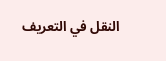النقل في التعريف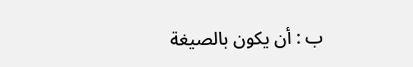ب : أن يكون بالصيغة